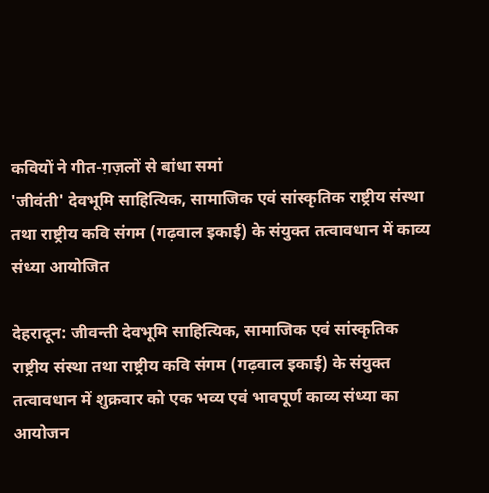कवियों ने गीत-ग़ज़लों से बांधा समां
'जीवंती' देवभूमि साहित्यिक, सामाजिक एवं सांस्कृतिक राष्ट्रीय संस्था तथा राष्ट्रीय कवि संगम (गढ़वाल इकाई) के संयुक्त तत्वावधान में काव्य संध्या आयोजित

देहरादून: जीवन्ती देवभूमि साहित्यिक, सामाजिक एवं सांस्कृतिक राष्ट्रीय संस्था तथा राष्ट्रीय कवि संगम (गढ़वाल इकाई) के संयुक्त तत्वावधान में शुक्रवार को एक भव्य एवं भावपूर्ण काव्य संध्या का आयोजन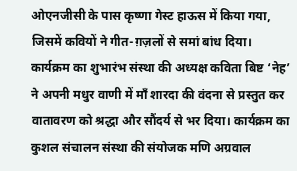ओएनजीसी के पास कृष्णा गेस्ट हाऊस में किया गया, जिसमें कवियों ने गीत-ग़ज़लों से समां बांध दिया।
कार्यक्रम का शुभारंभ संस्था की अध्यक्ष कविता बिष्ट ‘नेह’ ने अपनी मधुर वाणी में माँ शारदा की वंदना से प्रस्तुत कर वातावरण को श्रद्धा और सौंदर्य से भर दिया। कार्यक्रम का कुशल संचालन संस्था की संयोजक मणि अग्रवाल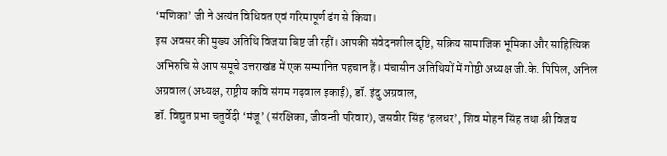‘मणिका’ जी ने अत्यंत विधिवत एवं गरिमापूर्ण ढंग से किया।
इस अवसर की मुख्य अतिथि विजया बिष्ट जी रहीं। आपकी संवेदनशील दृष्टि, सक्रिय सामाजिक भूमिका और साहित्यिक अभिरुचि से आप समूचे उत्तराखंड में एक सम्मानित पहचान हैं। मंचासीन अतिथियों में गोष्ठी अध्यक्ष जी.के. पिपिल, अनिल अग्रवाल (अध्यक्ष, राष्ट्रीय कवि संगम गढ़वाल इकाई), डॉ. इंदु अग्रवाल,
डॉ. विद्युत प्रभा चतुर्वेदी ‘मंजू’ (संरक्षिका, जीवन्ती परिवार), जसवीर सिंह ‘हलधर’, शिव मोहन सिंह तथा श्री विजय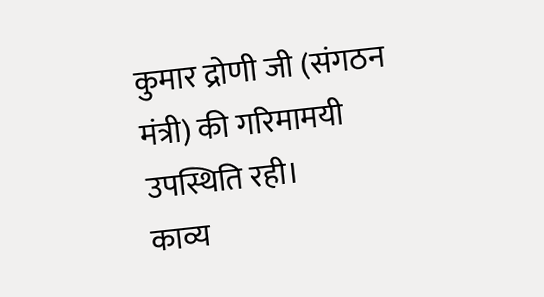कुमार द्रोणी जी (संगठन मंत्री) की गरिमामयी उपस्थिति रही।
काव्य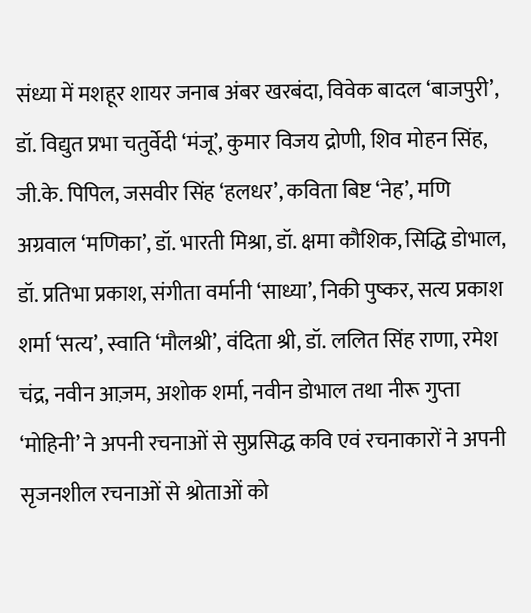संध्या में मशहूर शायर जनाब अंबर खरबंदा, विवेक बादल ‘बाजपुरी’, डॉ. विद्युत प्रभा चतुर्वेदी ‘मंजू’, कुमार विजय द्रोणी, शिव मोहन सिंह, जी.के. पिपिल, जसवीर सिंह ‘हलधर’, कविता बिष्ट ‘नेह’, मणि अग्रवाल ‘मणिका’, डॉ. भारती मिश्रा, डॉ. क्षमा कौशिक, सिद्धि डोभाल, डॉ. प्रतिभा प्रकाश, संगीता वर्मानी ‘साध्या’, निकी पुष्कर, सत्य प्रकाश शर्मा ‘सत्य’, स्वाति ‘मौलश्री’, वंदिता श्री, डॉ. ललित सिंह राणा, रमेश चंद्र, नवीन आज़म, अशोक शर्मा, नवीन डोभाल तथा नीरू गुप्ता ‘मोहिनी’ ने अपनी रचनाओं से सुप्रसिद्ध कवि एवं रचनाकारों ने अपनी सृजनशील रचनाओं से श्रोताओं को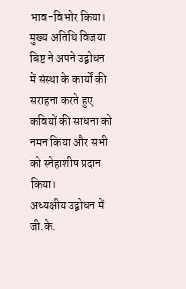भाव-विभोर किया।
मुख्य अतिथि विजया बिष्ट ने अपने उद्बोधन में संस्था के कार्यों की सराहना करते हुए कवियों की साधना को नमन किया और सभी को स्नेहाशीष प्रदान किया।
अध्यक्षीय उद्बोधन में जी.के.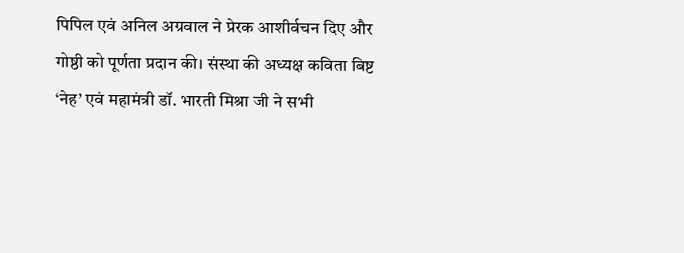पिपिल एवं अनिल अग्रवाल ने प्रेरक आशीर्वचन दिए और गोष्ठी को पूर्णता प्रदान की। संस्था की अध्यक्ष कविता बिष्ट ‘नेह’ एवं महामंत्री डॉ. भारती मिश्रा जी ने सभी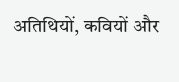अतिथियों, कवियों और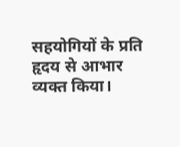सहयोगियों के प्रति हृदय से आभार व्यक्त किया।